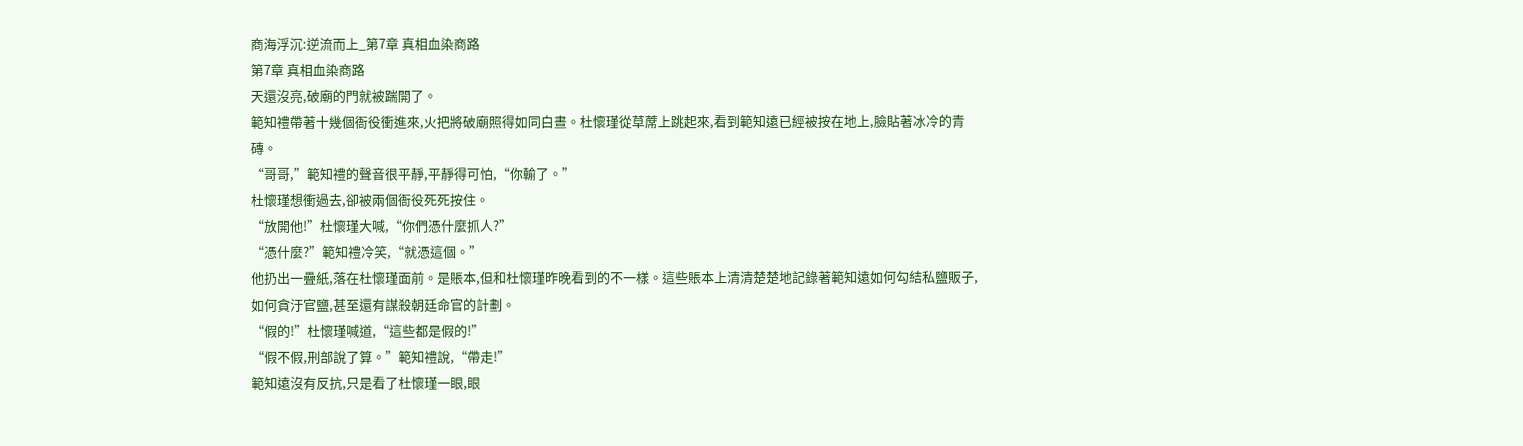商海浮沉:逆流而上_第7章 真相血染商路
第7章 真相血染商路
天還沒亮,破廟的門就被踹開了。
範知禮帶著十幾個衙役衝進來,火把將破廟照得如同白晝。杜懷瑾從草蓆上跳起來,看到範知遠已經被按在地上,臉貼著冰冷的青磚。
“哥哥,”範知禮的聲音很平靜,平靜得可怕,“你輸了。”
杜懷瑾想衝過去,卻被兩個衙役死死按住。
“放開他!”杜懷瑾大喊,“你們憑什麼抓人?”
“憑什麼?”範知禮冷笑,“就憑這個。”
他扔出一疊紙,落在杜懷瑾面前。是賬本,但和杜懷瑾昨晚看到的不一樣。這些賬本上清清楚楚地記錄著範知遠如何勾結私鹽販子,如何貪汙官鹽,甚至還有謀殺朝廷命官的計劃。
“假的!”杜懷瑾喊道,“這些都是假的!”
“假不假,刑部說了算。”範知禮說,“帶走!”
範知遠沒有反抗,只是看了杜懷瑾一眼,眼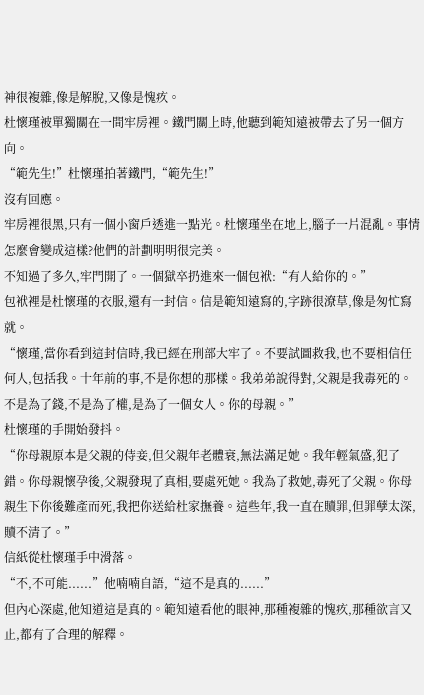神很複雜,像是解脫,又像是愧疚。
杜懷瑾被單獨關在一間牢房裡。鐵門關上時,他聽到範知遠被帶去了另一個方向。
“範先生!”杜懷瑾拍著鐵門,“範先生!”
沒有回應。
牢房裡很黑,只有一個小窗戶透進一點光。杜懷瑾坐在地上,腦子一片混亂。事情怎麼會變成這樣?他們的計劃明明很完美。
不知過了多久,牢門開了。一個獄卒扔進來一個包袱:“有人給你的。”
包袱裡是杜懷瑾的衣服,還有一封信。信是範知遠寫的,字跡很潦草,像是匆忙寫就。
“懷瑾,當你看到這封信時,我已經在刑部大牢了。不要試圖救我,也不要相信任何人,包括我。十年前的事,不是你想的那樣。我弟弟說得對,父親是我毒死的。不是為了錢,不是為了權,是為了一個女人。你的母親。”
杜懷瑾的手開始發抖。
“你母親原本是父親的侍妾,但父親年老體衰,無法滿足她。我年輕氣盛,犯了錯。你母親懷孕後,父親發現了真相,要處死她。我為了救她,毒死了父親。你母親生下你後難產而死,我把你送給杜家撫養。這些年,我一直在贖罪,但罪孽太深,贖不清了。”
信紙從杜懷瑾手中滑落。
“不,不可能......”他喃喃自語,“這不是真的......”
但內心深處,他知道這是真的。範知遠看他的眼神,那種複雜的愧疚,那種欲言又止,都有了合理的解釋。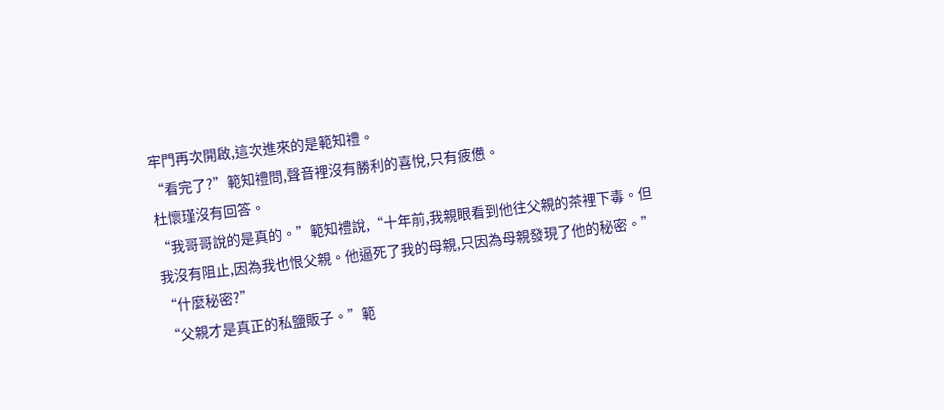牢門再次開啟,這次進來的是範知禮。
“看完了?”範知禮問,聲音裡沒有勝利的喜悅,只有疲憊。
杜懷瑾沒有回答。
“我哥哥說的是真的。”範知禮說,“十年前,我親眼看到他往父親的茶裡下毒。但我沒有阻止,因為我也恨父親。他逼死了我的母親,只因為母親發現了他的秘密。”
“什麼秘密?”
“父親才是真正的私鹽販子。”範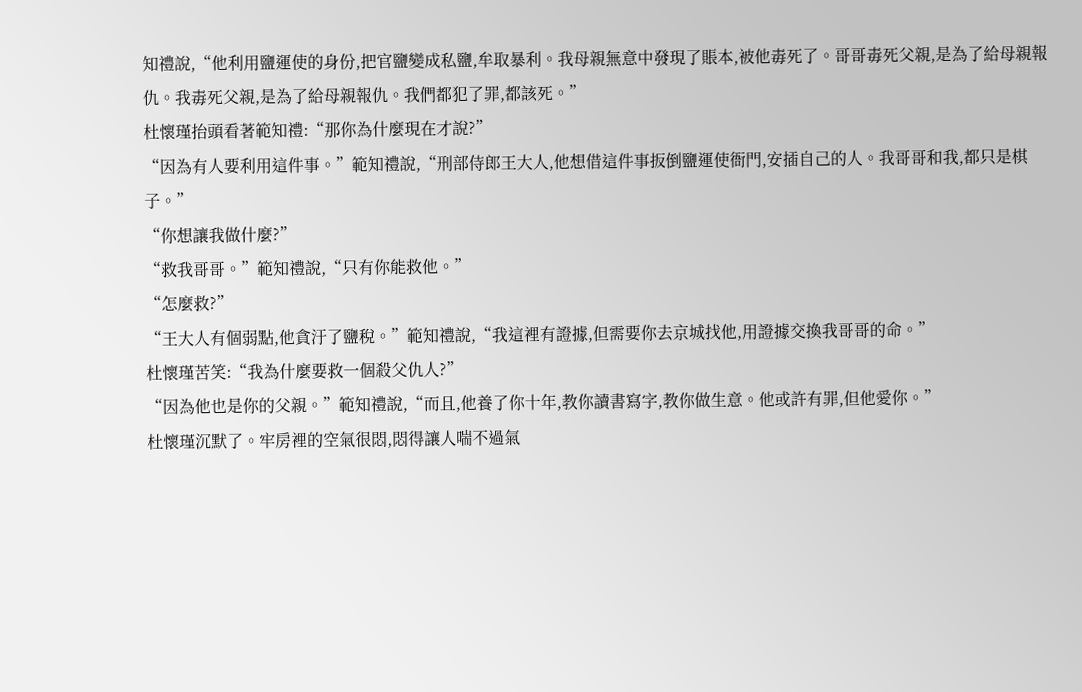知禮說,“他利用鹽運使的身份,把官鹽變成私鹽,牟取暴利。我母親無意中發現了賬本,被他毒死了。哥哥毒死父親,是為了給母親報仇。我毒死父親,是為了給母親報仇。我們都犯了罪,都該死。”
杜懷瑾抬頭看著範知禮:“那你為什麼現在才說?”
“因為有人要利用這件事。”範知禮說,“刑部侍郎王大人,他想借這件事扳倒鹽運使衙門,安插自己的人。我哥哥和我,都只是棋子。”
“你想讓我做什麼?”
“救我哥哥。”範知禮說,“只有你能救他。”
“怎麼救?”
“王大人有個弱點,他貪汙了鹽稅。”範知禮說,“我這裡有證據,但需要你去京城找他,用證據交換我哥哥的命。”
杜懷瑾苦笑:“我為什麼要救一個殺父仇人?”
“因為他也是你的父親。”範知禮說,“而且,他養了你十年,教你讀書寫字,教你做生意。他或許有罪,但他愛你。”
杜懷瑾沉默了。牢房裡的空氣很悶,悶得讓人喘不過氣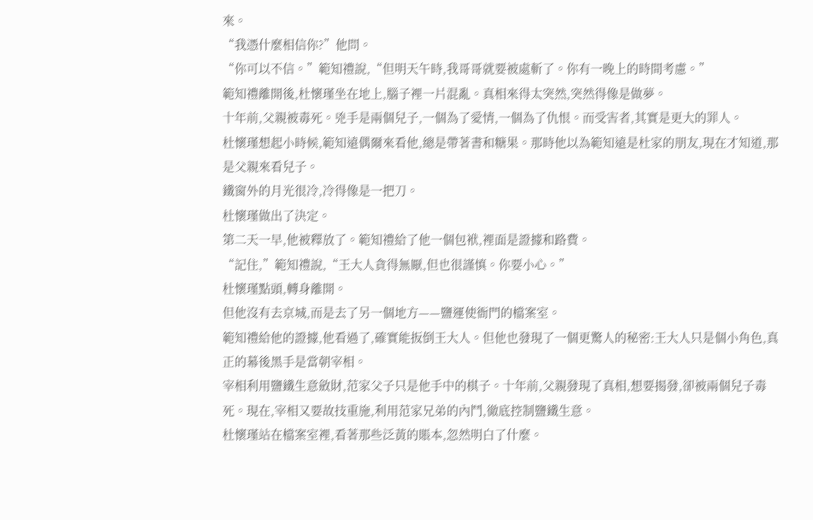來。
“我憑什麼相信你?”他問。
“你可以不信。”範知禮說,“但明天午時,我哥哥就要被處斬了。你有一晚上的時間考慮。”
範知禮離開後,杜懷瑾坐在地上,腦子裡一片混亂。真相來得太突然,突然得像是做夢。
十年前,父親被毒死。兇手是兩個兒子,一個為了愛情,一個為了仇恨。而受害者,其實是更大的罪人。
杜懷瑾想起小時候,範知遠偶爾來看他,總是帶著書和糖果。那時他以為範知遠是杜家的朋友,現在才知道,那是父親來看兒子。
鐵窗外的月光很冷,冷得像是一把刀。
杜懷瑾做出了決定。
第二天一早,他被釋放了。範知禮給了他一個包袱,裡面是證據和路費。
“記住,”範知禮說,“王大人貪得無厭,但也很謹慎。你要小心。”
杜懷瑾點頭,轉身離開。
但他沒有去京城,而是去了另一個地方——鹽運使衙門的檔案室。
範知禮給他的證據,他看過了,確實能扳倒王大人。但他也發現了一個更驚人的秘密:王大人只是個小角色,真正的幕後黑手是當朝宰相。
宰相利用鹽鐵生意斂財,范家父子只是他手中的棋子。十年前,父親發現了真相,想要揭發,卻被兩個兒子毒死。現在,宰相又要故技重施,利用范家兄弟的內鬥,徹底控制鹽鐵生意。
杜懷瑾站在檔案室裡,看著那些泛黃的賬本,忽然明白了什麼。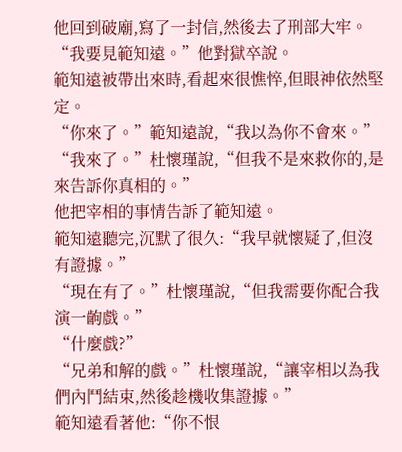他回到破廟,寫了一封信,然後去了刑部大牢。
“我要見範知遠。”他對獄卒說。
範知遠被帶出來時,看起來很憔悴,但眼神依然堅定。
“你來了。”範知遠說,“我以為你不會來。”
“我來了。”杜懷瑾說,“但我不是來救你的,是來告訴你真相的。”
他把宰相的事情告訴了範知遠。
範知遠聽完,沉默了很久:“我早就懷疑了,但沒有證據。”
“現在有了。”杜懷瑾說,“但我需要你配合我演一齣戲。”
“什麼戲?”
“兄弟和解的戲。”杜懷瑾說,“讓宰相以為我們內鬥結束,然後趁機收集證據。”
範知遠看著他:“你不恨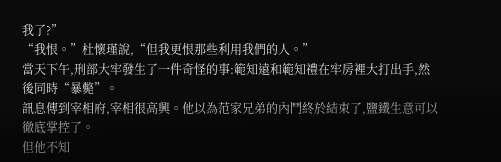我了?”
“我恨。”杜懷瑾說,“但我更恨那些利用我們的人。”
當天下午,刑部大牢發生了一件奇怪的事:範知遠和範知禮在牢房裡大打出手,然後同時“暴斃”。
訊息傳到宰相府,宰相很高興。他以為范家兄弟的內鬥終於結束了,鹽鐵生意可以徹底掌控了。
但他不知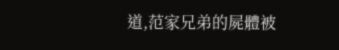道,范家兄弟的屍體被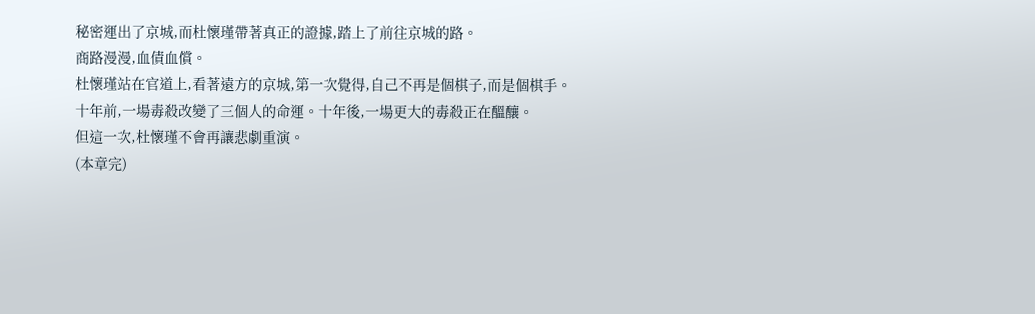秘密運出了京城,而杜懷瑾帶著真正的證據,踏上了前往京城的路。
商路漫漫,血債血償。
杜懷瑾站在官道上,看著遠方的京城,第一次覺得,自己不再是個棋子,而是個棋手。
十年前,一場毒殺改變了三個人的命運。十年後,一場更大的毒殺正在醞釀。
但這一次,杜懷瑾不會再讓悲劇重演。
(本章完)